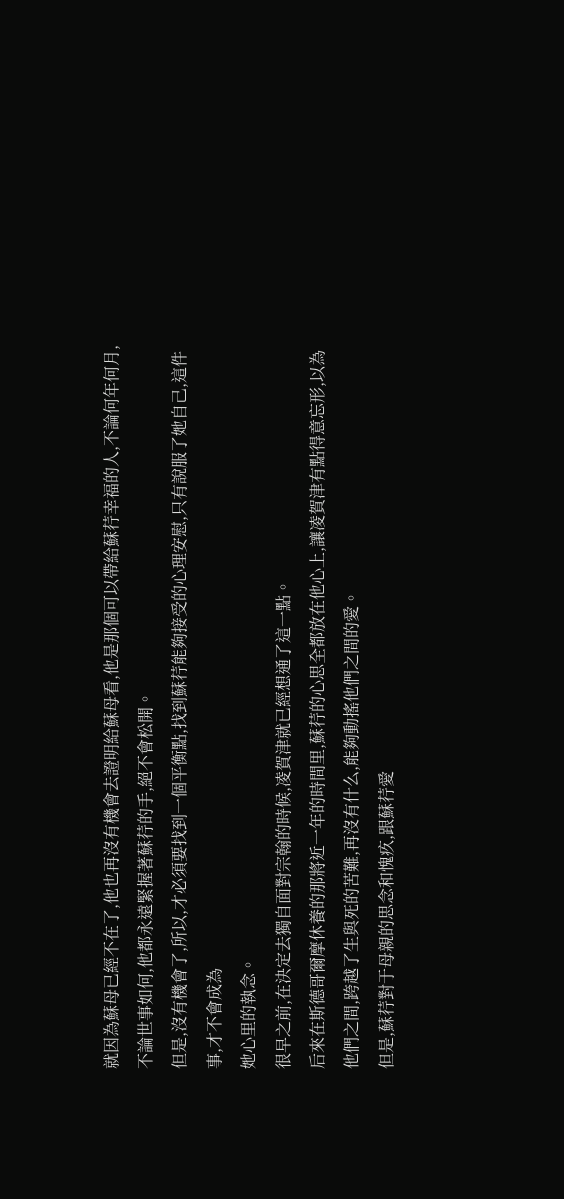就因為蘇母已經不在了,他也再沒有機會去證明給蘇母看,他是那個可以帶給蘇荇幸福的人,不論何年何月,不論世事如何,他都永遠緊握著蘇荇的手,絕不會松開。
但是,沒有機會了,所以,才必須要找到一個平衡點,找到蘇荇能夠接受的心理安慰,只有說服了她自己,這件事,才不會成為
她心里的執念。
很早之前,在決定去獨自面對宗翰的時候,凌賀津就已經想通了這一點。
后來在斯德哥爾摩休養的那將近一年的時間里,蘇荇的心思全都放在他心上,讓凌賀津有點得意忘形,以為他們之間,跨越了生與死的苦難,再沒有什么,能夠動搖他們之間的愛。
但是,蘇荇對于母親的思念和愧疚,跟蘇荇愛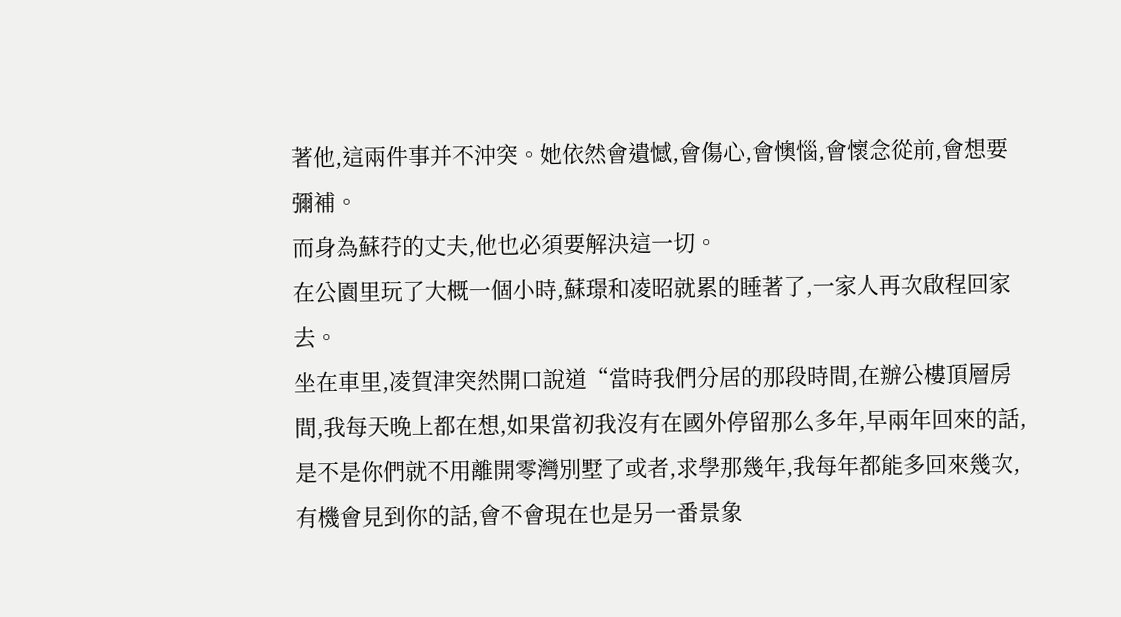著他,這兩件事并不沖突。她依然會遺憾,會傷心,會懊惱,會懷念從前,會想要彌補。
而身為蘇荇的丈夫,他也必須要解決這一切。
在公園里玩了大概一個小時,蘇璟和凌昭就累的睡著了,一家人再次啟程回家去。
坐在車里,凌賀津突然開口說道“當時我們分居的那段時間,在辦公樓頂層房間,我每天晚上都在想,如果當初我沒有在國外停留那么多年,早兩年回來的話,是不是你們就不用離開零灣別墅了或者,求學那幾年,我每年都能多回來幾次,有機會見到你的話,會不會現在也是另一番景象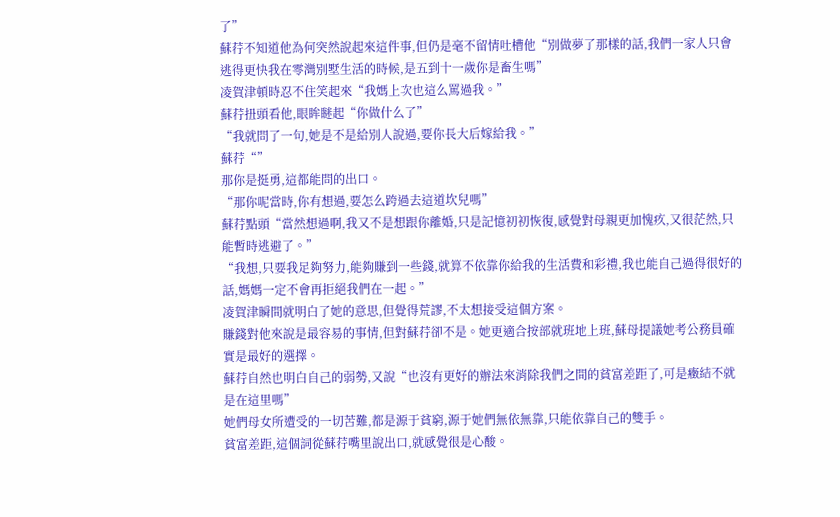了”
蘇荇不知道他為何突然說起來這件事,但仍是毫不留情吐槽他“別做夢了那樣的話,我們一家人只會逃得更快我在零灣別墅生活的時候,是五到十一歲你是畜生嗎”
凌賀津頓時忍不住笑起來“我媽上次也這么罵過我。”
蘇荇扭頭看他,眼眸瞇起“你做什么了”
“我就問了一句,她是不是給別人說過,要你長大后嫁給我。”
蘇荇“”
那你是挺勇,這都能問的出口。
“那你呢當時,你有想過,要怎么跨過去這道坎兒嗎”
蘇荇點頭“當然想過啊,我又不是想跟你離婚,只是記憶初初恢復,感覺對母親更加愧疚,又很茫然,只能暫時逃避了。”
“我想,只要我足夠努力,能夠賺到一些錢,就算不依靠你給我的生活費和彩禮,我也能自己過得很好的話,媽媽一定不會再拒絕我們在一起。”
凌賀津瞬間就明白了她的意思,但覺得荒謬,不太想接受這個方案。
賺錢對他來說是最容易的事情,但對蘇荇卻不是。她更適合按部就班地上班,蘇母提議她考公務員確實是最好的選擇。
蘇荇自然也明白自己的弱勢,又說“也沒有更好的辦法來消除我們之間的貧富差距了,可是癥結不就是在這里嗎”
她們母女所遭受的一切苦難,都是源于貧窮,源于她們無依無靠,只能依靠自己的雙手。
貧富差距,這個詞從蘇荇嘴里說出口,就感覺很是心酸。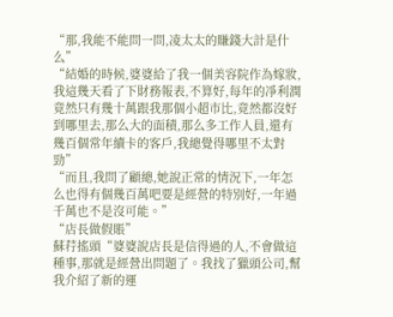“那,我能不能問一問,凌太太的賺錢大計是什么”
“結婚的時候,婆婆給了我一個美容院作為嫁妝,我這幾天看了下財務報表,不算好,每年的凈利潤竟然只有幾十萬跟我那個小超市比,竟然都沒好到哪里去,那么大的面積,那么多工作人員,還有幾百個常年續卡的客戶,我總覺得哪里不太對勁”
“而且,我問了顧總,她說正常的情況下,一年怎么也得有個幾百萬吧要是經營的特別好,一年過千萬也不是沒可能。”
“店長做假賬”
蘇荇搖頭“婆婆說店長是信得過的人,不會做這種事,那就是經營出問題了。我找了獵頭公司,幫我介紹了新的運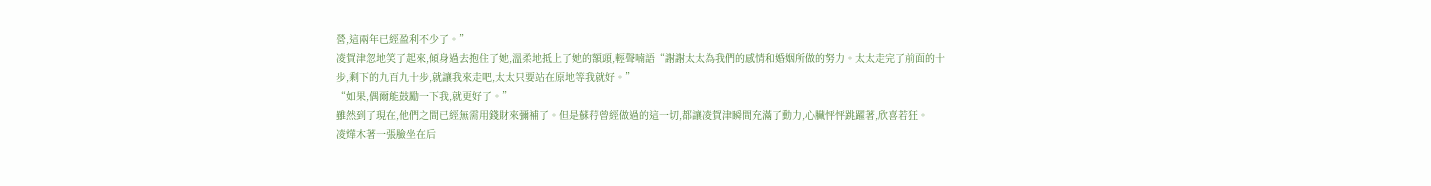營,這兩年已經盈利不少了。”
凌賀津忽地笑了起來,傾身過去抱住了她,溫柔地抵上了她的額頭,輕聲喃語“謝謝太太為我們的感情和婚姻所做的努力。太太走完了前面的十步,剩下的九百九十步,就讓我來走吧,太太只要站在原地等我就好。”
“如果,偶爾能鼓勵一下我,就更好了。”
雖然到了現在,他們之間已經無需用錢財來彌補了。但是蘇荇曾經做過的這一切,都讓凌賀津瞬間充滿了動力,心臟怦怦跳躍著,欣喜若狂。
凌燁木著一張臉坐在后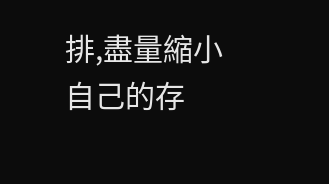排,盡量縮小自己的存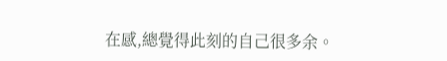在感,總覺得此刻的自己很多余。